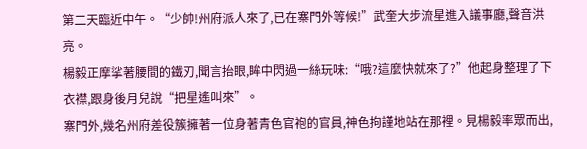第二天臨近中午。“少帥!州府派人來了,已在寨門外等候!”武奎大步流星進入議事廳,聲音洪亮。
楊毅正摩挲著腰間的鐵刃,聞言抬眼,眸中閃過一絲玩味:“哦?這麼快就來了?”他起身整理了下衣襟,跟身後月兒說“把星遙叫來”。
寨門外,幾名州府差役簇擁著一位身著青色官袍的官員,神色拘謹地站在那裡。見楊毅率眾而出,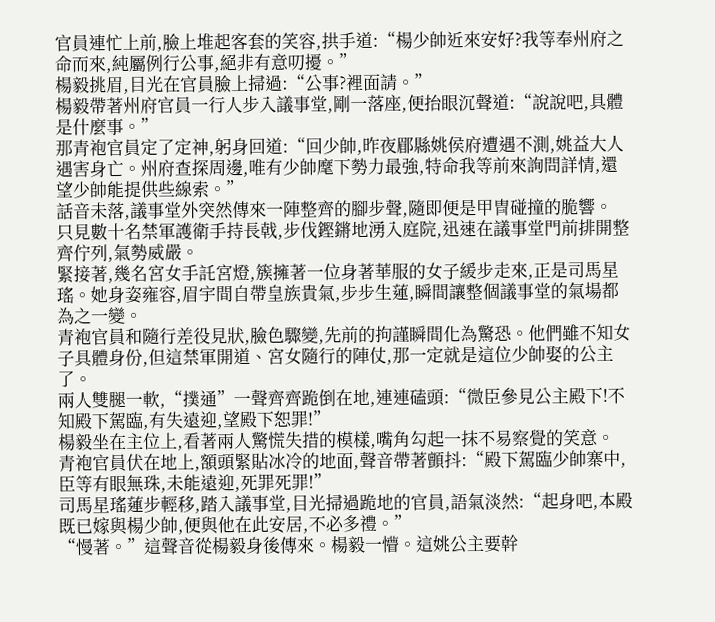官員連忙上前,臉上堆起客套的笑容,拱手道:“楊少帥近來安好?我等奉州府之命而來,純屬例行公事,絕非有意叨擾。”
楊毅挑眉,目光在官員臉上掃過:“公事?裡面請。”
楊毅帶著州府官員一行人步入議事堂,剛一落座,便抬眼沉聲道:“說說吧,具體是什麼事。”
那青袍官員定了定神,躬身回道:“回少帥,昨夜郿縣姚侯府遭遇不測,姚益大人遇害身亡。州府查探周邊,唯有少帥麾下勢力最強,特命我等前來詢問詳情,還望少帥能提供些線索。”
話音未落,議事堂外突然傳來一陣整齊的腳步聲,隨即便是甲冑碰撞的脆響。
只見數十名禁軍護衛手持長戟,步伐鏗鏘地湧入庭院,迅速在議事堂門前排開整齊佇列,氣勢威嚴。
緊接著,幾名宮女手託宮燈,簇擁著一位身著華服的女子緩步走來,正是司馬星瑤。她身姿雍容,眉宇間自帶皇族貴氣,步步生蓮,瞬間讓整個議事堂的氣場都為之一變。
青袍官員和隨行差役見狀,臉色驟變,先前的拘謹瞬間化為驚恐。他們雖不知女子具體身份,但這禁軍開道、宮女隨行的陣仗,那一定就是這位少帥娶的公主了。
兩人雙腿一軟,“撲通”一聲齊齊跪倒在地,連連磕頭:“微臣參見公主殿下!不知殿下駕臨,有失遠迎,望殿下恕罪!”
楊毅坐在主位上,看著兩人驚慌失措的模樣,嘴角勾起一抹不易察覺的笑意。
青袍官員伏在地上,額頭緊貼冰冷的地面,聲音帶著顫抖:“殿下駕臨少帥寨中,臣等有眼無珠,未能遠迎,死罪死罪!”
司馬星瑤蓮步輕移,踏入議事堂,目光掃過跪地的官員,語氣淡然:“起身吧,本殿既已嫁與楊少帥,便與他在此安居,不必多禮。”
“慢著。”這聲音從楊毅身後傳來。楊毅一懵。這姚公主要幹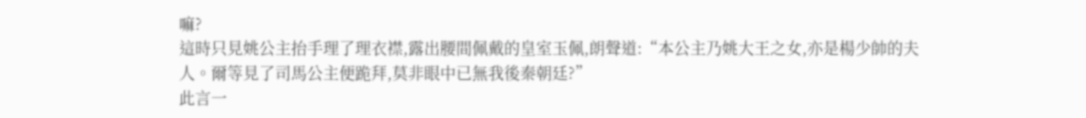嘛?
這時只見姚公主抬手理了理衣襟,露出腰間佩戴的皇室玉佩,朗聲道:“本公主乃姚大王之女,亦是楊少帥的夫人。爾等見了司馬公主便跪拜,莫非眼中已無我後秦朝廷?”
此言一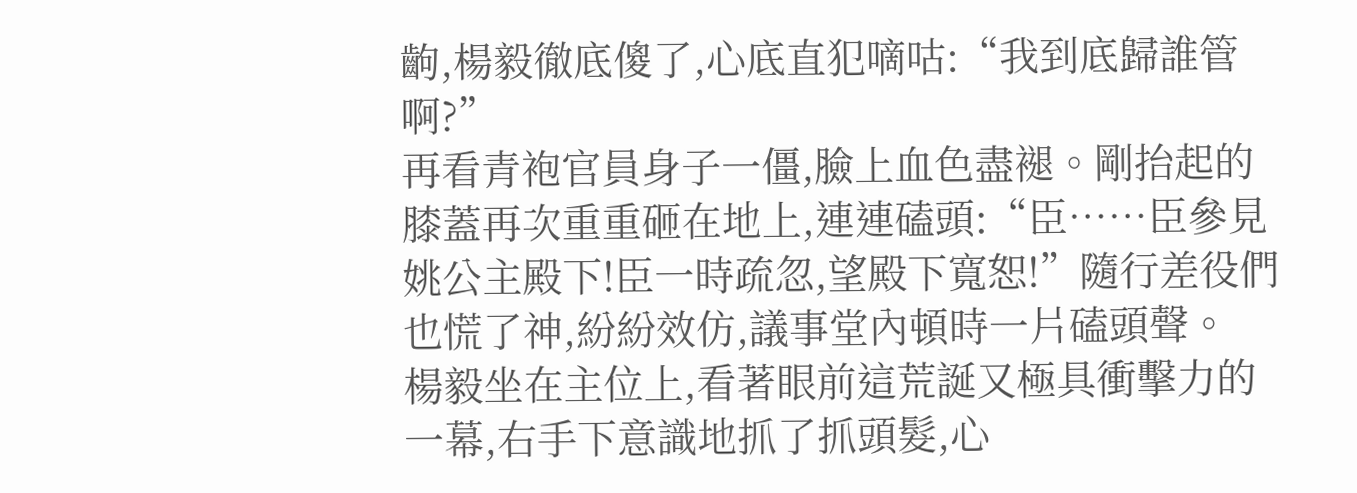齣,楊毅徹底傻了,心底直犯嘀咕:“我到底歸誰管啊?”
再看青袍官員身子一僵,臉上血色盡褪。剛抬起的膝蓋再次重重砸在地上,連連磕頭:“臣……臣參見姚公主殿下!臣一時疏忽,望殿下寬恕!”隨行差役們也慌了神,紛紛效仿,議事堂內頓時一片磕頭聲。
楊毅坐在主位上,看著眼前這荒誕又極具衝擊力的一幕,右手下意識地抓了抓頭髮,心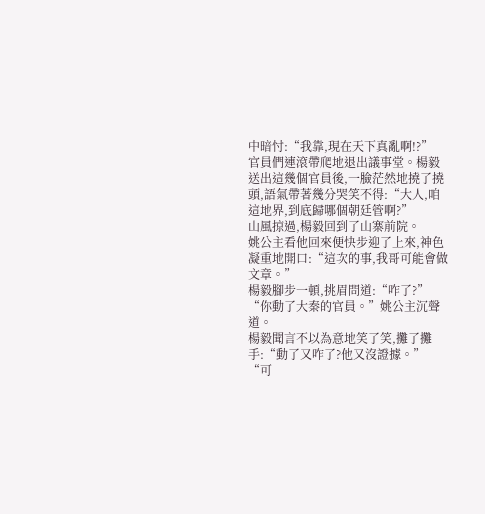中暗忖:“我靠,現在天下真亂啊!?”
官員們連滾帶爬地退出議事堂。楊毅送出這幾個官員後,一臉茫然地撓了撓頭,語氣帶著幾分哭笑不得:“大人,咱這地界,到底歸哪個朝廷管啊?”
山風掠過,楊毅回到了山寨前院。
姚公主看他回來便快步迎了上來,神色凝重地開口:“這次的事,我哥可能會做文章。”
楊毅腳步一頓,挑眉問道:“咋了?”
“你動了大秦的官員。”姚公主沉聲道。
楊毅聞言不以為意地笑了笑,攤了攤手:“動了又咋了?他又沒證據。”
“可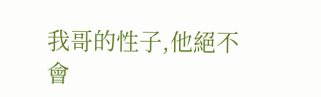我哥的性子,他絕不會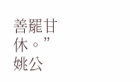善罷甘休。”姚公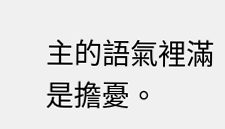主的語氣裡滿是擔憂。